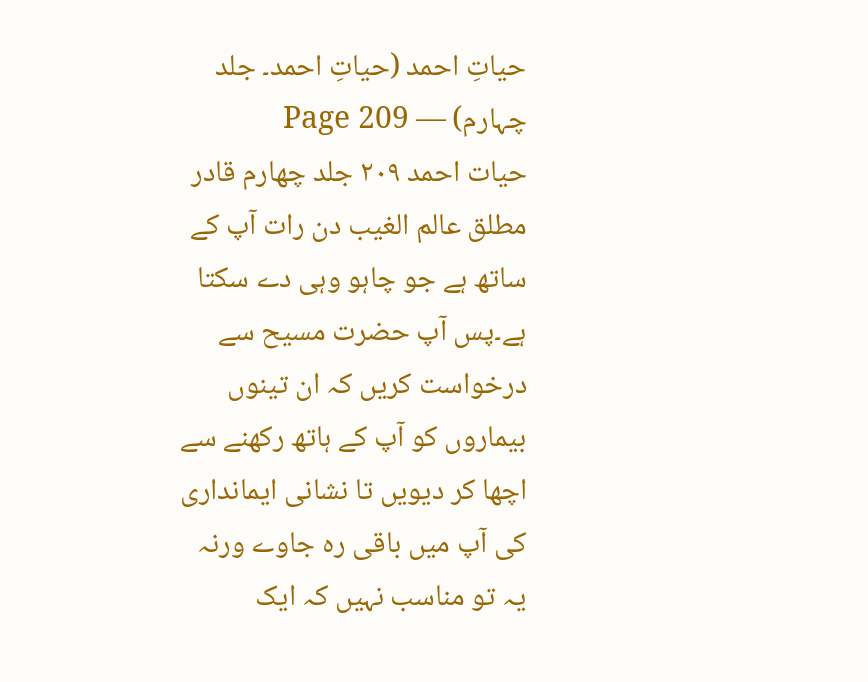حیاتِ احمد (حیاتِ احمد۔ جلد چہارم) — Page 209
حیات احمد ۲۰۹ جلد چهارم قادر مطلق عالم الغیب دن رات آپ کے ساتھ ہے جو چاہو وہی دے سکتا ہے۔پس آپ حضرت مسیح سے درخواست کریں کہ ان تینوں بیماروں کو آپ کے ہاتھ رکھنے سے اچھا کر دیویں تا نشانی ایمانداری کی آپ میں باقی رہ جاوے ورنہ یہ تو مناسب نہیں کہ ایک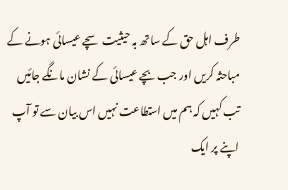طرف اہل حق کے ساتھ بہ حیثیت سچے عیسائی ہونے کے مباحثہ کریں اور جب بچے عیسائی کے نشان مانگے جائیں تب کہیں کہ ہم میں استطاعت نہیں اس بیان سے تو آپ اپنے پر ایک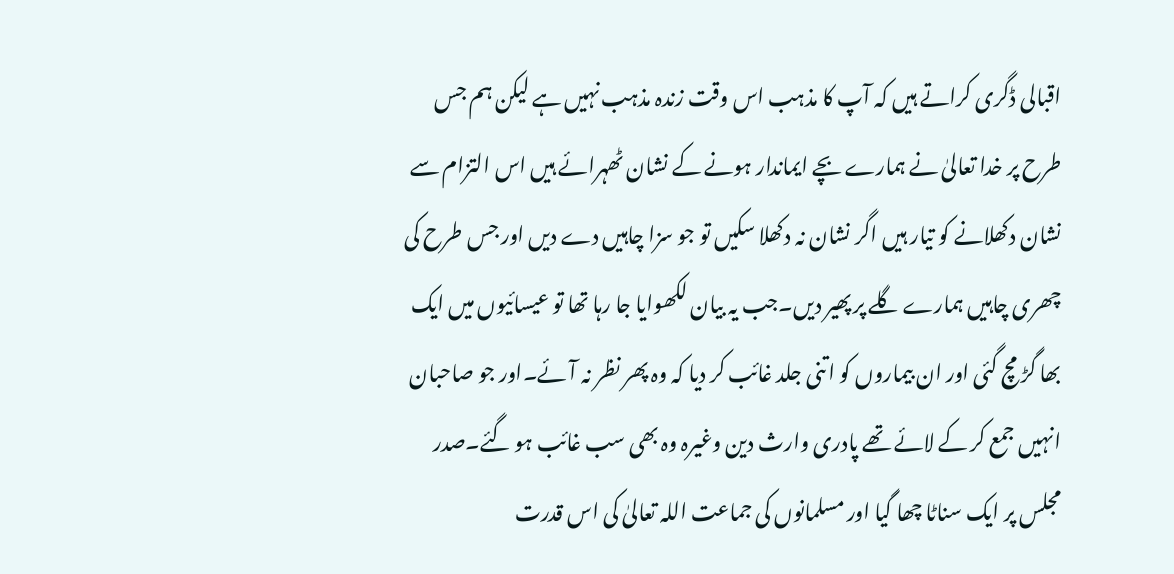اقبالی ڈگری کراتے ہیں کہ آپ کا مذہب اس وقت زندہ مذہب نہیں ہے لیکن ہم جس طرح پر خدا تعالیٰ نے ہمارے بچے ایماندار ہونے کے نشان ٹھہرائے ہیں اس التزام سے نشان دکھلانے کو تیار ہیں اگر نشان نہ دکھلا سکیں تو جو سزا چاہیں دے دیں اور جس طرح کی چھری چاہیں ہمارے گلے پر پھیر دیں۔جب یہ بیان لکھوایا جا رہا تھا تو عیسائیوں میں ایک بھا گڑ مچ گئی اور ان بیماروں کو اتنی جلد غائب کر دیا کہ وہ پھر نظر نہ آئے۔اور جو صاحبان انہیں جمع کر کے لائے تھے پادری وارث دین وغیرہ وہ بھی سب غائب ہو گئے۔صدر مجلس پر ایک سناٹا چھا گیا اور مسلمانوں کی جماعت اللہ تعالیٰ کی اس قدرت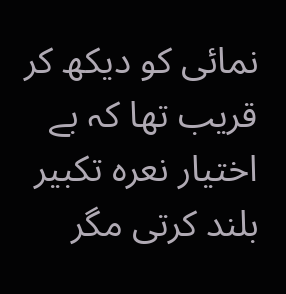نمائی کو دیکھ کر قریب تھا کہ بے اختیار نعرہ تکبیر بلند کرتی مگر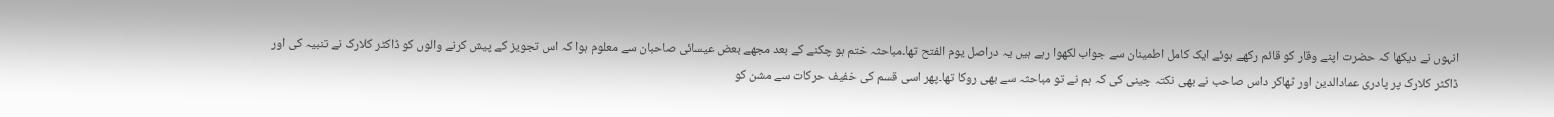انہوں نے دیکھا کہ حضرت اپنے وقار کو قائم رکھے ہوئے ایک کامل اطمینان سے جواب لکھوا رہے ہیں یہ دراصل یوم الفتح تھا۔مباحثہ ختم ہو چکنے کے بعد مجھے بعض عیسائی صاحبان سے معلوم ہوا کہ اس تجویز کے پیش کرنے والوں کو ڈاکٹر کلارک نے تنبیہ کی اور ڈاکٹر کلارک پر پادری عمادالدین اور ٹھاکر داس صاحب نے بھی نکتہ چینی کی کہ ہم نے تو مباحثہ سے بھی روکا تھا۔پھر اسی قسم کی خفیف حرکات سے مشن کو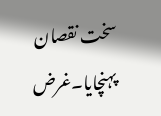سخت نقصان پہنچایا۔غرض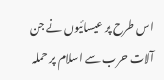اس طرح پر عیسائیوں نے جن آلات حرب سے اسلام پر حملہ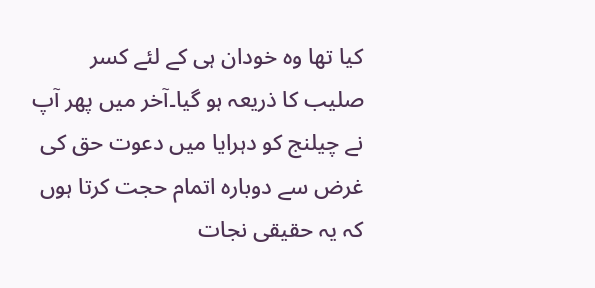کیا تھا وہ خودان ہی کے لئے کسر صلیب کا ذریعہ ہو گیا۔آخر میں پھر آپ نے چیلنج کو دہرایا میں دعوت حق کی غرض سے دوبارہ اتمام حجت کرتا ہوں کہ یہ حقیقی نجات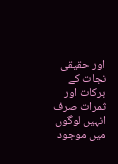اور حقیقی نجات کے برکات اور ثمرات صرف انہیں لوگوں میں موجود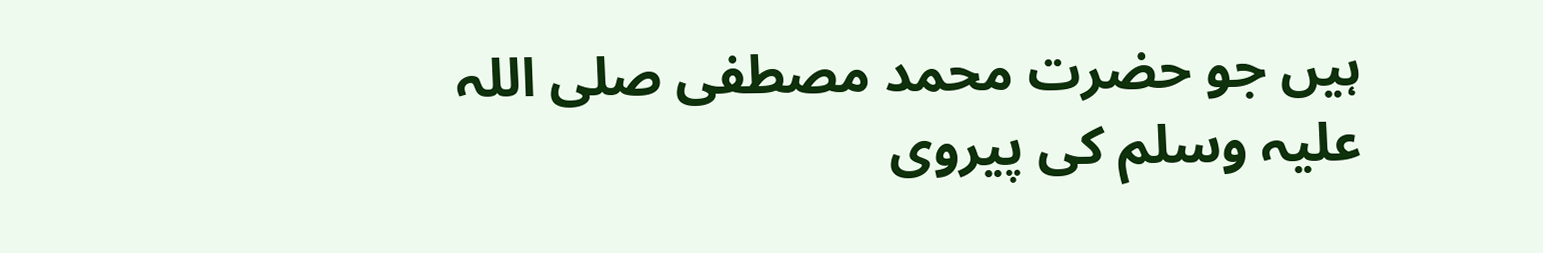ہیں جو حضرت محمد مصطفی صلی اللہ علیہ وسلم کی پیروی